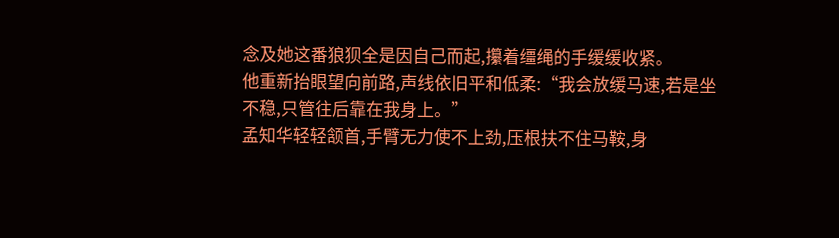念及她这番狼狈全是因自己而起,攥着缰绳的手缓缓收紧。
他重新抬眼望向前路,声线依旧平和低柔:“我会放缓马速,若是坐不稳,只管往后靠在我身上。”
孟知华轻轻颔首,手臂无力使不上劲,压根扶不住马鞍,身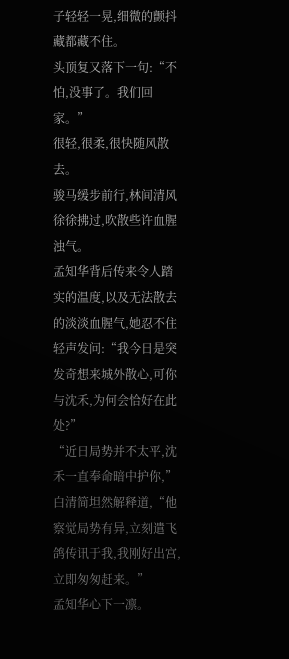子轻轻一晃,细微的颤抖藏都藏不住。
头顶复又落下一句:“不怕,没事了。我们回家。”
很轻,很柔,很快随风散去。
骏马缓步前行,林间清风徐徐拂过,吹散些许血腥浊气。
孟知华背后传来令人踏实的温度,以及无法散去的淡淡血腥气,她忍不住轻声发问:“我今日是突发奇想来城外散心,可你与沈禾,为何会恰好在此处?”
“近日局势并不太平,沈禾一直奉命暗中护你,”
白清简坦然解释道,“他察觉局势有异,立刻遣飞鸽传讯于我,我刚好出宫,立即匆匆赶来。”
孟知华心下一凛。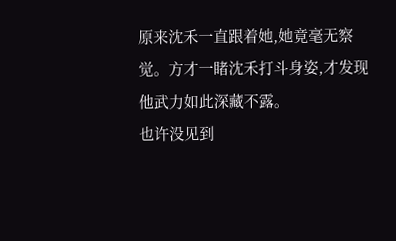原来沈禾一直跟着她,她竟毫无察觉。方才一睹沈禾打斗身姿,才发现他武力如此深藏不露。
也许没见到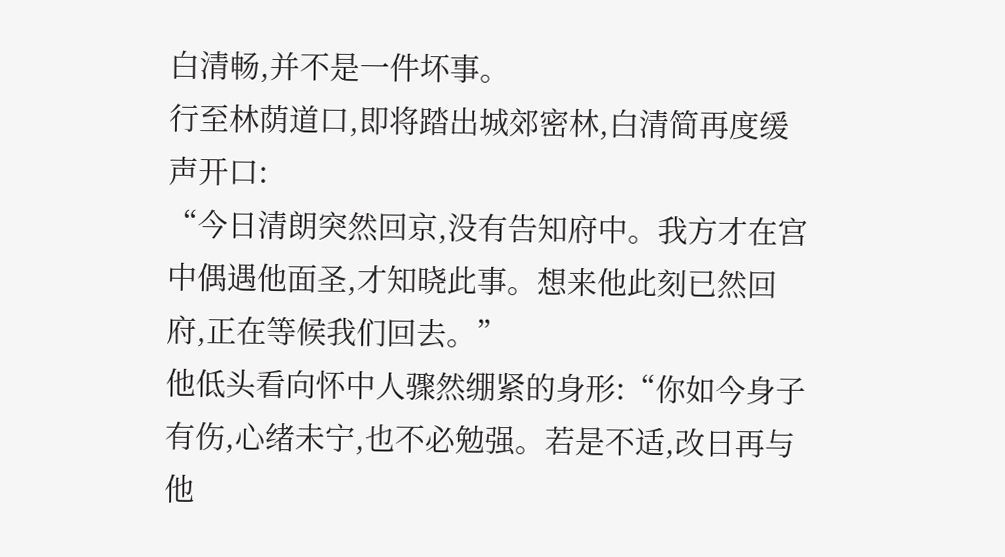白清畅,并不是一件坏事。
行至林荫道口,即将踏出城郊密林,白清简再度缓声开口:
“今日清朗突然回京,没有告知府中。我方才在宫中偶遇他面圣,才知晓此事。想来他此刻已然回府,正在等候我们回去。”
他低头看向怀中人骤然绷紧的身形:“你如今身子有伤,心绪未宁,也不必勉强。若是不适,改日再与他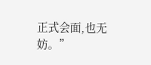正式会面,也无妨。”